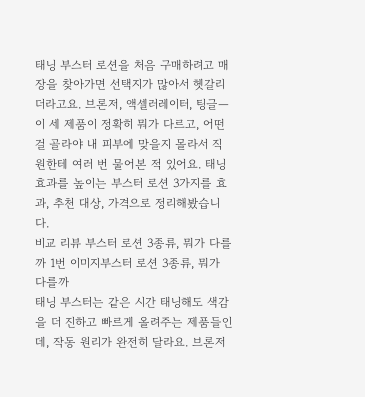태닝 부스터 로션을 처음 구매하려고 매장을 찾아가면 선택지가 많아서 헷갈리더라고요. 브론저, 액셀러레이터, 팅글—이 세 제품이 정확히 뭐가 다르고, 어떤 걸 골라야 내 피부에 맞을지 몰라서 직원한테 여러 번 물어본 적 있어요. 태닝 효과를 높이는 부스터 로션 3가지를 효과, 추천 대상, 가격으로 정리해봤습니다.
비교 리뷰 부스터 로션 3종류, 뭐가 다를까 1번 이미지부스터 로션 3종류, 뭐가 다를까
태닝 부스터는 같은 시간 태닝해도 색감을 더 진하고 빠르게 올려주는 제품들인데, 작동 원리가 완전히 달라요. 브론저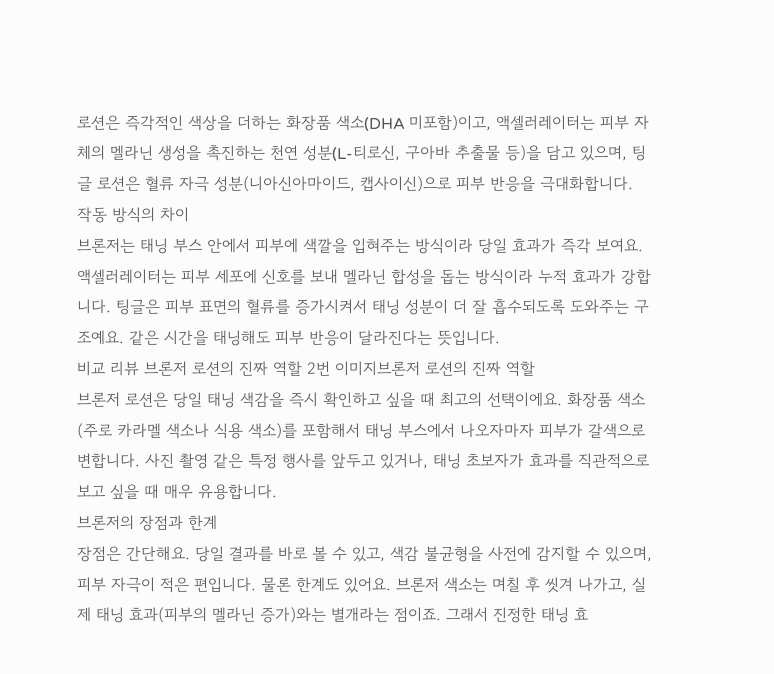로션은 즉각적인 색상을 더하는 화장품 색소(DHA 미포함)이고, 액셀러레이터는 피부 자체의 멜라닌 생성을 촉진하는 천연 성분(L-티로신, 구아바 추출물 등)을 담고 있으며, 팅글 로션은 혈류 자극 성분(니아신아마이드, 캡사이신)으로 피부 반응을 극대화합니다.
작동 방식의 차이
브론저는 태닝 부스 안에서 피부에 색깔을 입혀주는 방식이라 당일 효과가 즉각 보여요. 액셀러레이터는 피부 세포에 신호를 보내 멜라닌 합성을 돕는 방식이라 누적 효과가 강합니다. 팅글은 피부 표면의 혈류를 증가시켜서 태닝 성분이 더 잘 흡수되도록 도와주는 구조예요. 같은 시간을 태닝해도 피부 반응이 달라진다는 뜻입니다.
비교 리뷰 브론저 로션의 진짜 역할 2번 이미지브론저 로션의 진짜 역할
브론저 로션은 당일 태닝 색감을 즉시 확인하고 싶을 때 최고의 선택이에요. 화장품 색소(주로 카라멜 색소나 식용 색소)를 포함해서 태닝 부스에서 나오자마자 피부가 갈색으로 변합니다. 사진 촬영 같은 특정 행사를 앞두고 있거나, 태닝 초보자가 효과를 직관적으로 보고 싶을 때 매우 유용합니다.
브론저의 장점과 한계
장점은 간단해요. 당일 결과를 바로 볼 수 있고, 색감 불균형을 사전에 감지할 수 있으며, 피부 자극이 적은 편입니다. 물론 한계도 있어요. 브론저 색소는 며칠 후 씻겨 나가고, 실제 태닝 효과(피부의 멜라닌 증가)와는 별개라는 점이죠. 그래서 진정한 태닝 효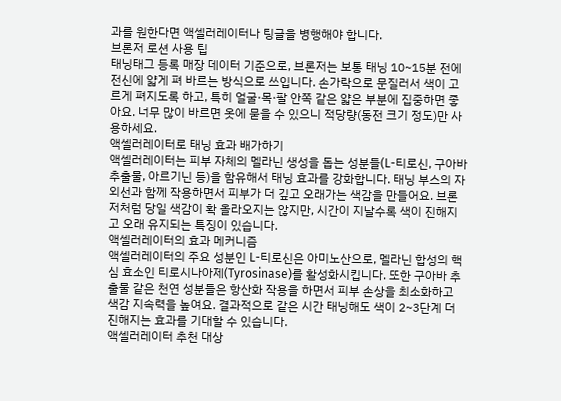과를 원한다면 액셀러레이터나 팅글을 병행해야 합니다.
브론저 로션 사용 팁
태닝태그 등록 매장 데이터 기준으로, 브론저는 보통 태닝 10~15분 전에 전신에 얇게 펴 바르는 방식으로 쓰입니다. 손가락으로 문질러서 색이 고르게 펴지도록 하고, 특히 얼굴·목·팔 안쪽 같은 얇은 부분에 집중하면 좋아요. 너무 많이 바르면 옷에 묻을 수 있으니 적당량(동전 크기 정도)만 사용하세요.
액셀러레이터로 태닝 효과 배가하기
액셀러레이터는 피부 자체의 멜라닌 생성을 돕는 성분들(L-티로신, 구아바 추출물, 아르기닌 등)을 함유해서 태닝 효과를 강화합니다. 태닝 부스의 자외선과 함께 작용하면서 피부가 더 깊고 오래가는 색감을 만들어요. 브론저처럼 당일 색감이 확 올라오지는 않지만, 시간이 지날수록 색이 진해지고 오래 유지되는 특징이 있습니다.
액셀러레이터의 효과 메커니즘
액셀러레이터의 주요 성분인 L-티로신은 아미노산으로, 멜라닌 합성의 핵심 효소인 티로시나아제(Tyrosinase)를 활성화시킵니다. 또한 구아바 추출물 같은 천연 성분들은 항산화 작용을 하면서 피부 손상을 최소화하고 색감 지속력을 높여요. 결과적으로 같은 시간 태닝해도 색이 2~3단계 더 진해지는 효과를 기대할 수 있습니다.
액셀러레이터 추천 대상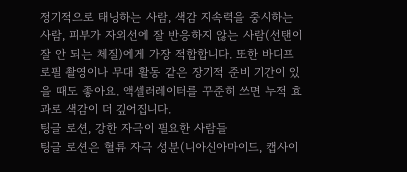정기적으로 태닝하는 사람, 색감 지속력을 중시하는 사람, 피부가 자외선에 잘 반응하지 않는 사람(선탠이 잘 안 되는 체질)에게 가장 적합합니다. 또한 바디프로필 촬영이나 무대 활동 같은 장기적 준비 기간이 있을 때도 좋아요. 액셀러레이터를 꾸준히 쓰면 누적 효과로 색감이 더 깊어집니다.
팅글 로션, 강한 자극이 필요한 사람들
팅글 로션은 혈류 자극 성분(니아신아마이드, 캡사이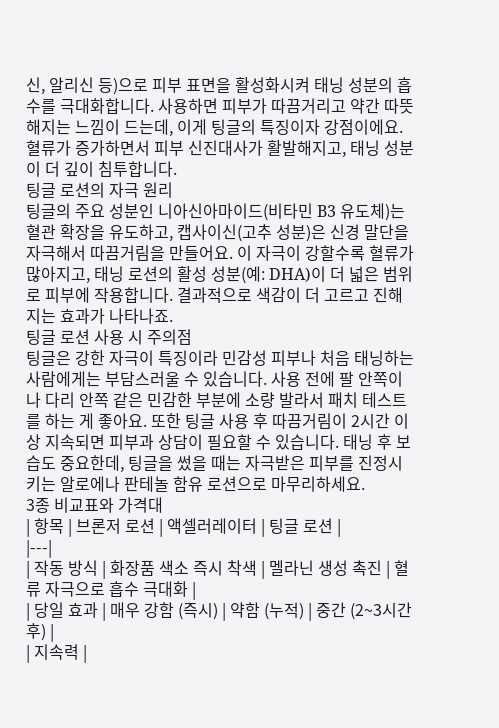신, 알리신 등)으로 피부 표면을 활성화시켜 태닝 성분의 흡수를 극대화합니다. 사용하면 피부가 따끔거리고 약간 따뜻해지는 느낌이 드는데, 이게 팅글의 특징이자 강점이에요. 혈류가 증가하면서 피부 신진대사가 활발해지고, 태닝 성분이 더 깊이 침투합니다.
팅글 로션의 자극 원리
팅글의 주요 성분인 니아신아마이드(비타민 B3 유도체)는 혈관 확장을 유도하고, 캡사이신(고추 성분)은 신경 말단을 자극해서 따끔거림을 만들어요. 이 자극이 강할수록 혈류가 많아지고, 태닝 로션의 활성 성분(예: DHA)이 더 넓은 범위로 피부에 작용합니다. 결과적으로 색감이 더 고르고 진해지는 효과가 나타나죠.
팅글 로션 사용 시 주의점
팅글은 강한 자극이 특징이라 민감성 피부나 처음 태닝하는 사람에게는 부담스러울 수 있습니다. 사용 전에 팔 안쪽이나 다리 안쪽 같은 민감한 부분에 소량 발라서 패치 테스트를 하는 게 좋아요. 또한 팅글 사용 후 따끔거림이 2시간 이상 지속되면 피부과 상담이 필요할 수 있습니다. 태닝 후 보습도 중요한데, 팅글을 썼을 때는 자극받은 피부를 진정시키는 알로에나 판테놀 함유 로션으로 마무리하세요.
3종 비교표와 가격대
| 항목 | 브론저 로션 | 액셀러레이터 | 팅글 로션 |
|---|
| 작동 방식 | 화장품 색소 즉시 착색 | 멜라닌 생성 촉진 | 혈류 자극으로 흡수 극대화 |
| 당일 효과 | 매우 강함 (즉시) | 약함 (누적) | 중간 (2~3시간 후) |
| 지속력 |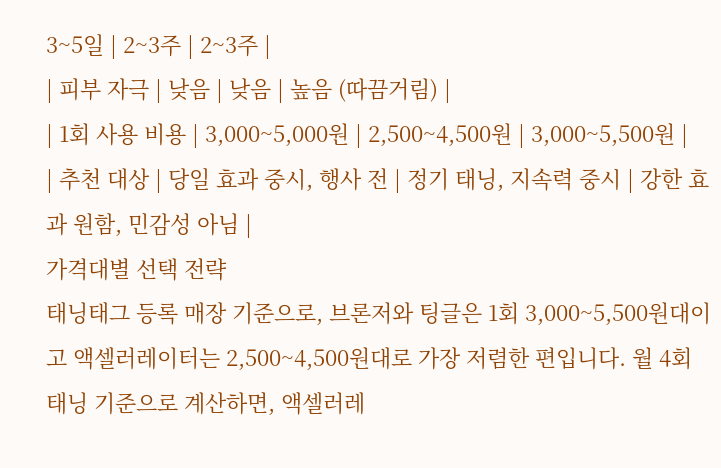3~5일 | 2~3주 | 2~3주 |
| 피부 자극 | 낮음 | 낮음 | 높음 (따끔거림) |
| 1회 사용 비용 | 3,000~5,000원 | 2,500~4,500원 | 3,000~5,500원 |
| 추천 대상 | 당일 효과 중시, 행사 전 | 정기 태닝, 지속력 중시 | 강한 효과 원함, 민감성 아님 |
가격대별 선택 전략
태닝태그 등록 매장 기준으로, 브론저와 팅글은 1회 3,000~5,500원대이고 액셀러레이터는 2,500~4,500원대로 가장 저렴한 편입니다. 월 4회 태닝 기준으로 계산하면, 액셀러레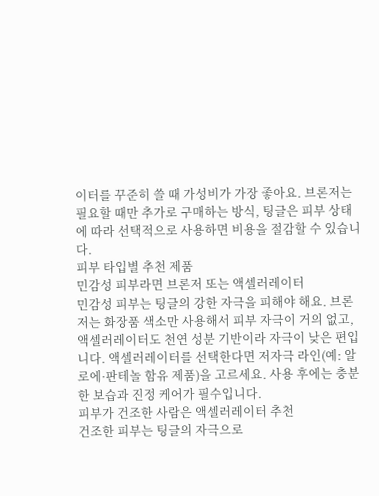이터를 꾸준히 쓸 때 가성비가 가장 좋아요. 브론저는 필요할 때만 추가로 구매하는 방식, 팅글은 피부 상태에 따라 선택적으로 사용하면 비용을 절감할 수 있습니다.
피부 타입별 추천 제품
민감성 피부라면 브론저 또는 액셀러레이터
민감성 피부는 팅글의 강한 자극을 피해야 해요. 브론저는 화장품 색소만 사용해서 피부 자극이 거의 없고, 액셀러레이터도 천연 성분 기반이라 자극이 낮은 편입니다. 액셀러레이터를 선택한다면 저자극 라인(예: 알로에·판테놀 함유 제품)을 고르세요. 사용 후에는 충분한 보습과 진정 케어가 필수입니다.
피부가 건조한 사람은 액셀러레이터 추천
건조한 피부는 팅글의 자극으로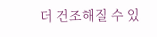더 건조해질 수 있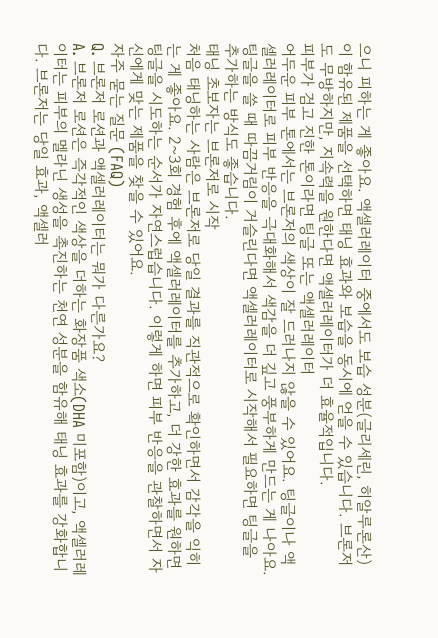으니 피하는 게 좋아요. 액셀러레이터 중에서도 보습 성분(글리세린, 히알루론산)이 함유된 제품을 선택하면 태닝 효과와 보습을 동시에 얻을 수 있습니다. 브론저도 무방하지만, 지속력을 원한다면 액셀러레이터가 더 효율적입니다.
피부가 검고 진한 톤이라면 팅글 또는 액셀러레이터
어두운 피부 톤에서는 브론저의 색상이 잘 드러나지 않을 수 있어요. 팅글이나 액셀러레이터로 피부 반응을 극대화해서 색감을 더 깊고 풍부하게 만드는 게 나아요. 팅글을 쓸 때 따끔거림이 거슬린다면 액셀러레이터로 시작해서 필요하면 팅글을 추가하는 방식도 좋습니다.
태닝 초보자는 브론저로 시작
처음 태닝하는 사람은 브론저로 당일 결과를 직관적으로 확인하면서 감각을 익히는 게 좋아요. 2~3회 경험 후에 액셀러레이터를 추가하고, 더 강한 효과를 원하면 팅글을 시도하는 순서가 자연스럽습니다. 이렇게 하면 피부 반응을 관찰하면서 자신에게 맞는 제품을 찾을 수 있어요.
자주 묻는 질문 (FAQ)
Q. 브론저 로션과 액셀러레이터는 뭐가 다른가요?
A. 브론저 로션은 즉각적인 색상을 더하는 화장품 색소(DHA 미포함)이고, 액셀러레이터는 피부의 멜라닌 생성을 촉진하는 천연 성분을 함유해 태닝 효과를 강화합니다. 브론저는 당일 효과, 액셀러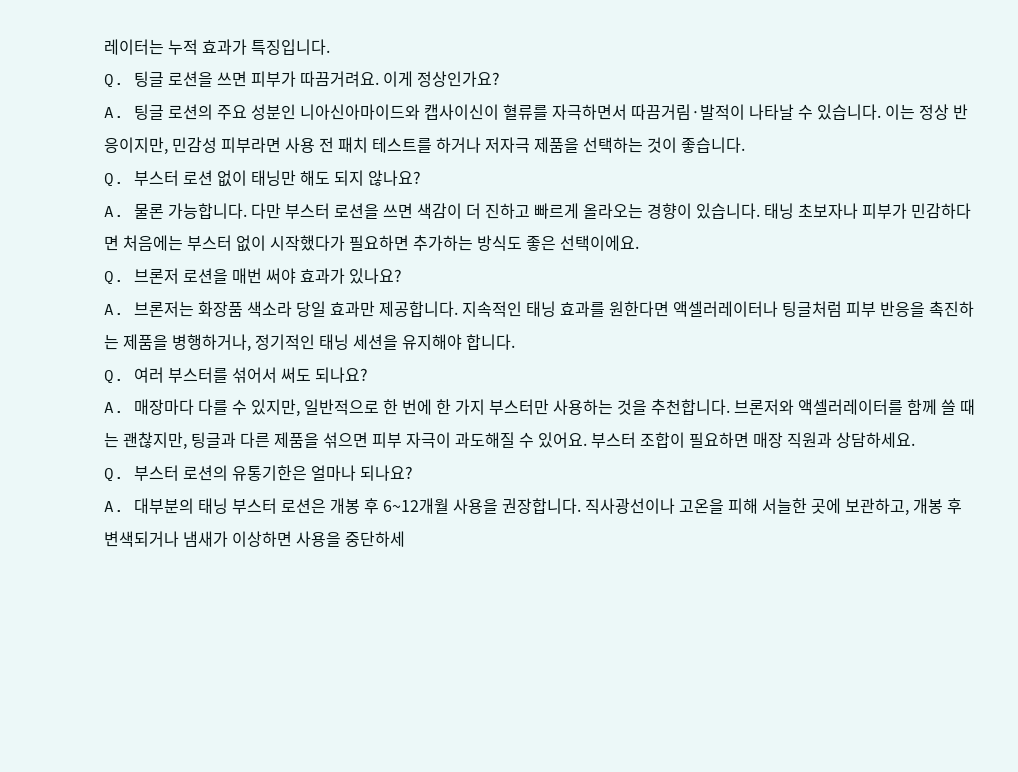레이터는 누적 효과가 특징입니다.
Q. 팅글 로션을 쓰면 피부가 따끔거려요. 이게 정상인가요?
A. 팅글 로션의 주요 성분인 니아신아마이드와 캡사이신이 혈류를 자극하면서 따끔거림·발적이 나타날 수 있습니다. 이는 정상 반응이지만, 민감성 피부라면 사용 전 패치 테스트를 하거나 저자극 제품을 선택하는 것이 좋습니다.
Q. 부스터 로션 없이 태닝만 해도 되지 않나요?
A. 물론 가능합니다. 다만 부스터 로션을 쓰면 색감이 더 진하고 빠르게 올라오는 경향이 있습니다. 태닝 초보자나 피부가 민감하다면 처음에는 부스터 없이 시작했다가 필요하면 추가하는 방식도 좋은 선택이에요.
Q. 브론저 로션을 매번 써야 효과가 있나요?
A. 브론저는 화장품 색소라 당일 효과만 제공합니다. 지속적인 태닝 효과를 원한다면 액셀러레이터나 팅글처럼 피부 반응을 촉진하는 제품을 병행하거나, 정기적인 태닝 세션을 유지해야 합니다.
Q. 여러 부스터를 섞어서 써도 되나요?
A. 매장마다 다를 수 있지만, 일반적으로 한 번에 한 가지 부스터만 사용하는 것을 추천합니다. 브론저와 액셀러레이터를 함께 쓸 때는 괜찮지만, 팅글과 다른 제품을 섞으면 피부 자극이 과도해질 수 있어요. 부스터 조합이 필요하면 매장 직원과 상담하세요.
Q. 부스터 로션의 유통기한은 얼마나 되나요?
A. 대부분의 태닝 부스터 로션은 개봉 후 6~12개월 사용을 권장합니다. 직사광선이나 고온을 피해 서늘한 곳에 보관하고, 개봉 후 변색되거나 냄새가 이상하면 사용을 중단하세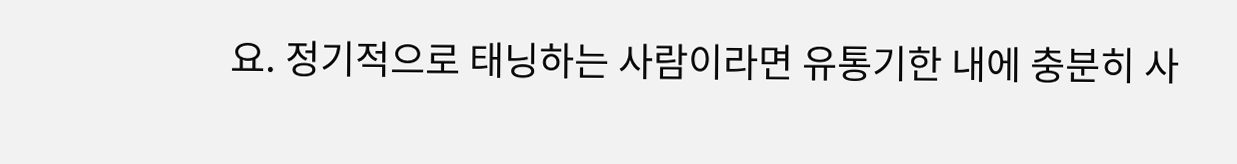요. 정기적으로 태닝하는 사람이라면 유통기한 내에 충분히 사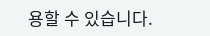용할 수 있습니다.